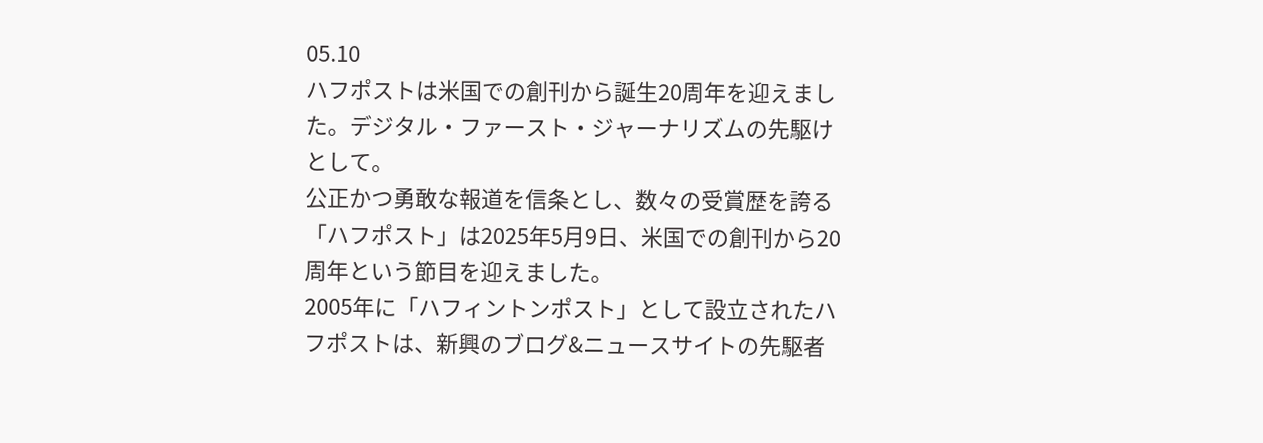05.10
ハフポストは米国での創刊から誕生20周年を迎えました。デジタル・ファースト・ジャーナリズムの先駆けとして。
公正かつ勇敢な報道を信条とし、数々の受賞歴を誇る「ハフポスト」は2025年5月9日、米国での創刊から20周年という節目を迎えました。
2005年に「ハフィントンポスト」として設立されたハフポストは、新興のブログ&ニュースサイトの先駆者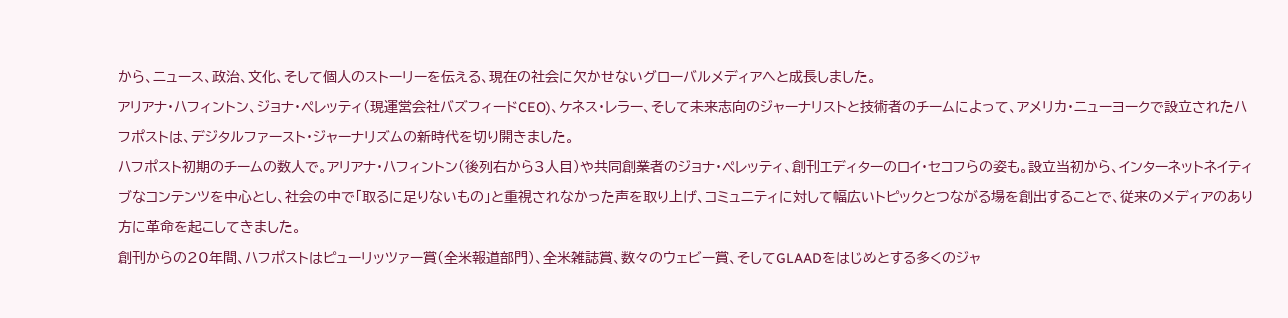から、ニュース、政治、文化、そして個人のストーリーを伝える、現在の社会に欠かせないグローバルメディアへと成長しました。
アリアナ・ハフィントン、ジョナ・ペレッティ(現運営会社バズフィードCEO)、ケネス・レラー、そして未来志向のジャーナリストと技術者のチームによって、アメリカ・ニューヨークで設立されたハフポストは、デジタルファースト・ジャーナリズムの新時代を切り開きました。
ハフポスト初期のチームの数人で。アリアナ・ハフィントン(後列右から3人目)や共同創業者のジョナ・ペレッティ、創刊エディターのロイ・セコフらの姿も。設立当初から、インターネットネイティブなコンテンツを中心とし、社会の中で「取るに足りないもの」と重視されなかった声を取り上げ、コミュニティに対して幅広いトピックとつながる場を創出することで、従来のメディアのあり方に革命を起こしてきました。
創刊からの20年間、ハフポストはピューリッツァー賞(全米報道部門)、全米雑誌賞、数々のウェビー賞、そしてGLAADをはじめとする多くのジャ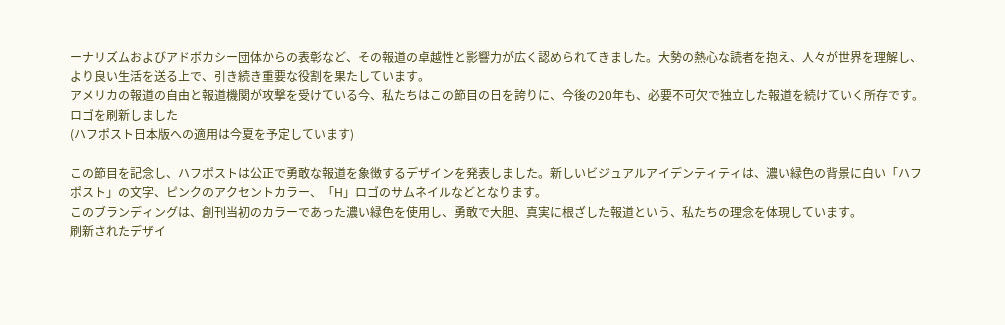ーナリズムおよびアドボカシー団体からの表彰など、その報道の卓越性と影響力が広く認められてきました。大勢の熱心な読者を抱え、人々が世界を理解し、より良い生活を送る上で、引き続き重要な役割を果たしています。
アメリカの報道の自由と報道機関が攻撃を受けている今、私たちはこの節目の日を誇りに、今後の20年も、必要不可欠で独立した報道を続けていく所存です。
ロゴを刷新しました
(ハフポスト日本版への適用は今夏を予定しています)

この節目を記念し、ハフポストは公正で勇敢な報道を象徴するデザインを発表しました。新しいビジュアルアイデンティティは、濃い緑色の背景に白い「ハフポスト」の文字、ピンクのアクセントカラー、「H」ロゴのサムネイルなどとなります。
このブランディングは、創刊当初のカラーであった濃い緑色を使用し、勇敢で大胆、真実に根ざした報道という、私たちの理念を体現しています。
刷新されたデザイ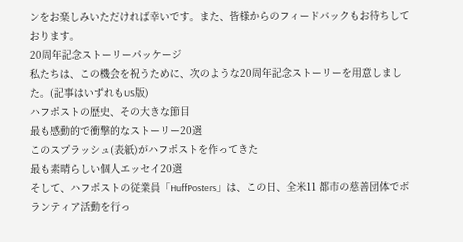ンをお楽しみいただければ幸いです。また、皆様からのフィードバックもお待ちしております。
20周年記念ストーリーパッケージ
私たちは、この機会を祝うために、次のような20周年記念ストーリーを用意しました。(記事はいずれもUS版)
ハフポストの歴史、その大きな節目
最も感動的で衝撃的なストーリー20選
このスプラッシュ(表紙)がハフポストを作ってきた
最も素晴らしい個人エッセイ20選
そして、ハフポストの従業員「HuffPosters」は、この日、全米11 都市の慈善団体でボランティア活動を行っ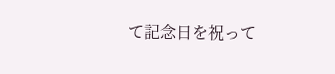て記念日を祝って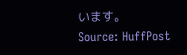います。
Source: HuffPost